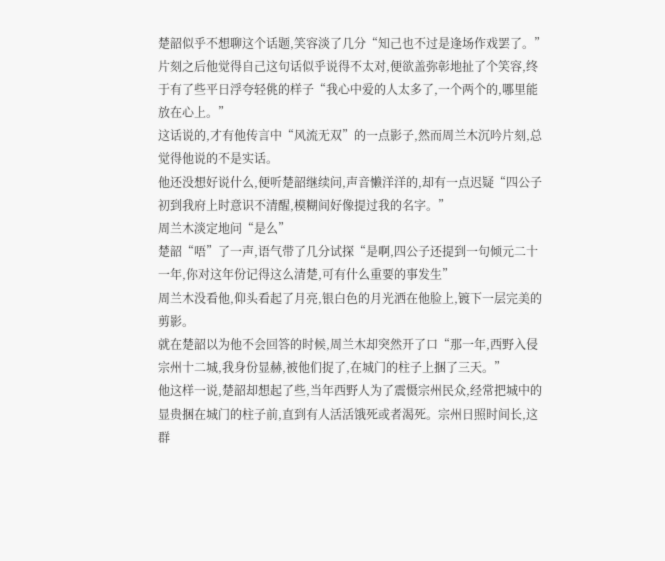楚韶似乎不想聊这个话题,笑容淡了几分“知己也不过是逢场作戏罢了。”
片刻之后他觉得自己这句话似乎说得不太对,便欲盖弥彰地扯了个笑容,终于有了些平日浮夸轻佻的样子“我心中爱的人太多了,一个两个的,哪里能放在心上。”
这话说的,才有他传言中“风流无双”的一点影子,然而周兰木沉吟片刻,总觉得他说的不是实话。
他还没想好说什么,便听楚韶继续问,声音懒洋洋的,却有一点迟疑“四公子初到我府上时意识不清醒,模糊间好像提过我的名字。”
周兰木淡定地问“是么”
楚韶“唔”了一声,语气带了几分试探“是啊,四公子还提到一句倾元二十一年,你对这年份记得这么清楚,可有什么重要的事发生”
周兰木没看他,仰头看起了月亮,银白色的月光洒在他脸上,镀下一层完美的剪影。
就在楚韶以为他不会回答的时候,周兰木却突然开了口“那一年,西野入侵宗州十二城,我身份显赫,被他们捉了,在城门的柱子上捆了三天。”
他这样一说,楚韶却想起了些,当年西野人为了震慑宗州民众,经常把城中的显贵捆在城门的柱子前,直到有人活活饿死或者渴死。宗州日照时间长,这群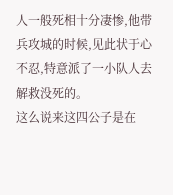人一般死相十分凄惨,他带兵攻城的时候,见此状于心不忍,特意派了一小队人去解救没死的。
这么说来这四公子是在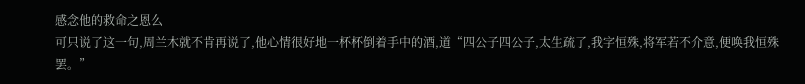感念他的救命之恩么
可只说了这一句,周兰木就不肯再说了,他心情很好地一杯杯倒着手中的酒,道“四公子四公子,太生疏了,我字恒殊,将军若不介意,便唤我恒殊罢。”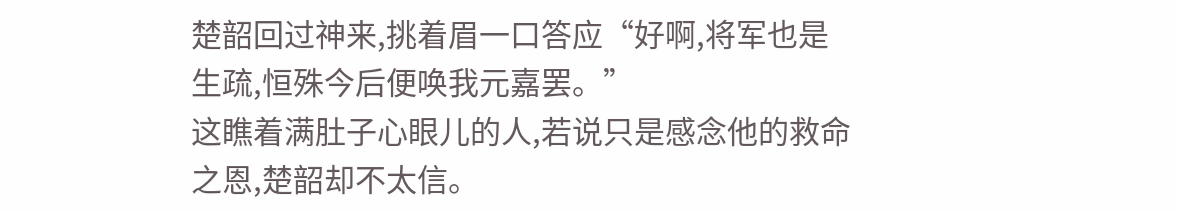楚韶回过神来,挑着眉一口答应“好啊,将军也是生疏,恒殊今后便唤我元嘉罢。”
这瞧着满肚子心眼儿的人,若说只是感念他的救命之恩,楚韶却不太信。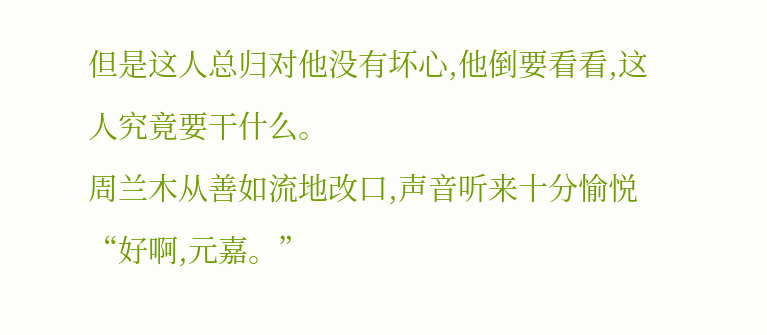但是这人总归对他没有坏心,他倒要看看,这人究竟要干什么。
周兰木从善如流地改口,声音听来十分愉悦“好啊,元嘉。”